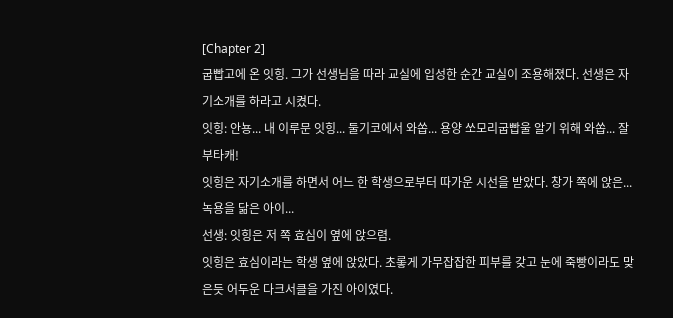[Chapter 2]
굽빱고에 온 잇힝. 그가 선생님을 따라 교실에 입성한 순간 교실이 조용해졌다. 선생은 자기소개를 하라고 시켰다.
잇힝: 안뇽... 내 이루문 잇힝... 둘기코에서 와쏩... 용양 쏘모리굽빱울 알기 위해 와쏩... 잘 부타캐!
잇힝은 자기소개를 하면서 어느 한 학생으로부터 따가운 시선을 받았다. 창가 쪽에 앉은... 녹용을 닮은 아이...
선생: 잇힝은 저 쪽 효심이 옆에 앉으렴.
잇힝은 효심이라는 학생 옆에 앉았다. 초롷게 가무잡잡한 피부를 갖고 눈에 죽빵이라도 맞은듯 어두운 다크서클을 가진 아이였다.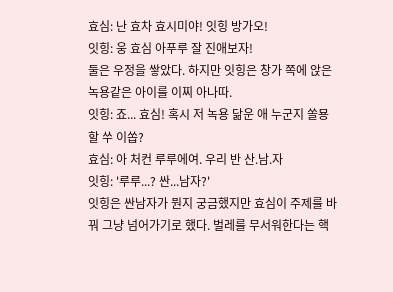효심: 난 효차 효시미야! 잇힝 방가오!
잇힝: 웅 효심 아푸루 잘 진애보자!
둘은 우정을 쌓았다. 하지만 잇힝은 창가 쪽에 앉은 녹용같은 아이를 이찌 아나따.
잇힝: 죠... 효심! 혹시 저 녹용 닮운 애 누군지 쏠묭할 쑤 이쏩?
효심: 아 처컨 루루에여. 우리 반 산.남.자
잇힝: '루루...? 싼...남자?'
잇힝은 싼남자가 뭔지 궁금했지만 효심이 주제를 바꿔 그냥 넘어가기로 했다. 벌레를 무서워한다는 핵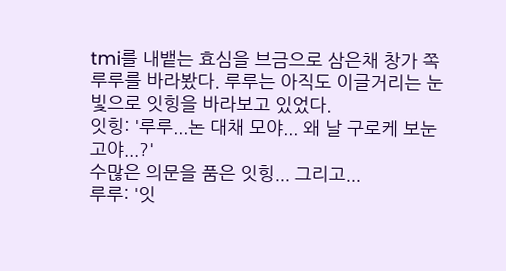tmi를 내뱉는 효심을 브금으로 삼은채 창가 쪽 루루를 바라봤다. 루루는 아직도 이글거리는 눈빛으로 잇힝을 바라보고 있었다.
잇힝: '루루...논 대채 모야... 왜 날 구로케 보눈고야...?'
수많은 의문을 품은 잇힝... 그리고...
루루: '잇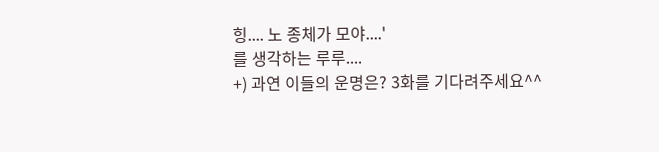힝.... 노 종체가 모야....'
를 생각하는 루루....
+) 과연 이들의 운명은? 3화를 기다려주세요^^